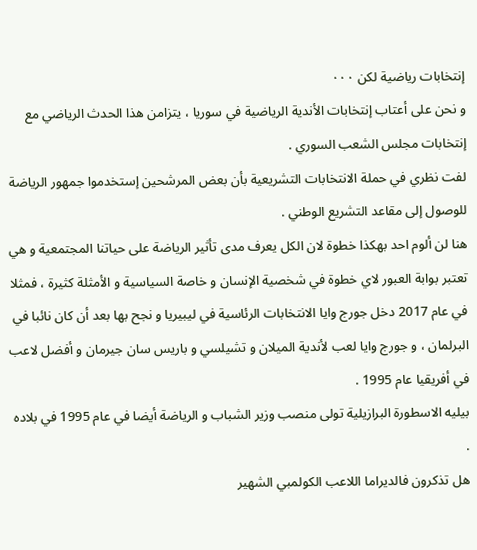إنتخابات رياضية لكن ٠٠٠
و نحن على أعتاب إنتخابات الأندية الرياضية في سوريا ، يتزامن هذا الحدث الرياضي مع إنتخابات مجلس الشعب السوري .
لفت نظري في حملة الانتخابات التشريعية بأن بعض المرشحين إستخدموا جمهور الرياضة للوصول إلى مقاعد التشريع الوطني .
هنا لن ألوم احد بهكذا خطوة لان الكل يعرف مدى تأثير الرياضة على حياتنا المجتمعية و هي تعتبر بوابة العبور لاي خطوة في شخصية الإنسان و خاصة السياسية و الأمثلة كثيرة ، فمثلا في عام 2017 دخل جورج وايا الانتخابات الرئاسية في ليبيريا و نجح بها بعد أن كان نائبا في البرلمان ، و جورج وايا لعب لأندية الميلان و تشيلسي و باريس سان جيرمان و أفضل لاعب في أفريقيا عام 1995 .
بيليه الاسطورة البرازيلية تولى منصب وزير الشباب و الرياضة أيضا في عام 1995 في بلاده .
هل تذكرون فالديراما اللاعب الكولمبي الشهير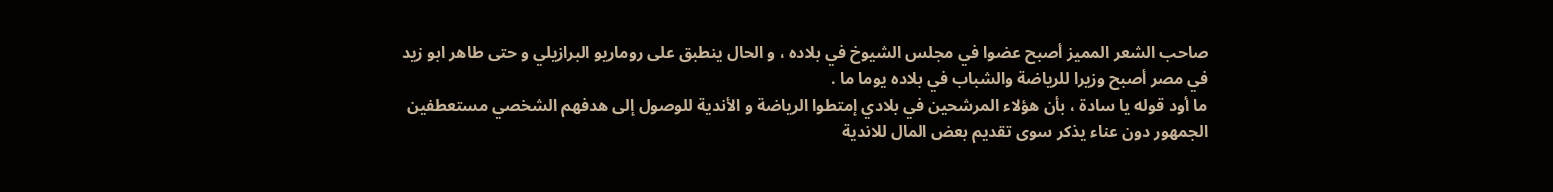صاحب الشعر المميز أصبح عضوا في مجلس الشيوخ في بلاده ، و الحال ينطبق على روماريو البرازيلي و حتى طاهر ابو زيد في مصر أصبح وزيرا للرياضة والشباب في بلاده يوما ما .
ما أود قوله يا سادة ، بأن هؤلاء المرشحين في بلادي إمتطوا الرياضة و الأندية للوصول إلى هدفهم الشخصي مستعطفين الجمهور دون عناء يذكر سوى تقديم بعض المال للاندية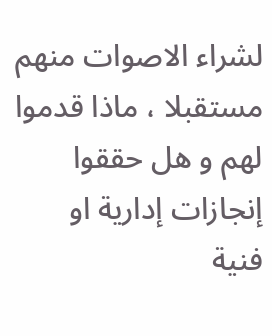لشراء الاصوات منهم مستقبلا ، ماذا قدموا لهم و هل حققوا إنجازات إدارية او فنية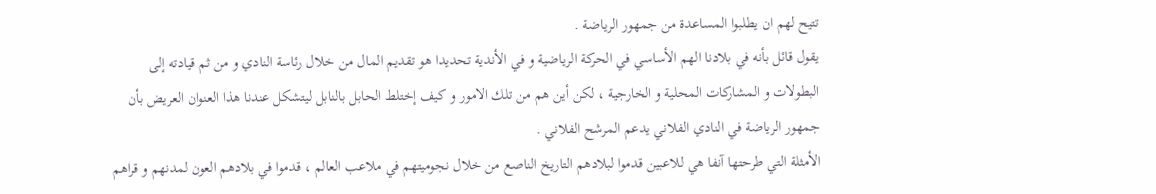تتيح لهم ان يطلبوا المساعدة من جمهور الرياضة .
يقول قائل بأنه في بلادنا الهم الأساسي في الحركة الرياضية و في الأندية تحديدا هو تقديم المال من خلال رئاسة النادي و من ثم قيادته إلى البطولات و المشاركات المحلية و الخارجية ، لكن أين هم من تلك الامور و كيف إختلط الحابل بالنابل ليتشكل عندنا هذا العنوان العريض بأن جمهور الرياضة في النادي الفلاني يدعم المرشح الفلاني .
الأمثلة التي طرحتها آنفا هي للاعبين قدموا لبلادهم التاريخ الناصع من خلال نجوميتهم في ملاعب العالم ، قدموا في بلادهم العون لمدنهم و قراهم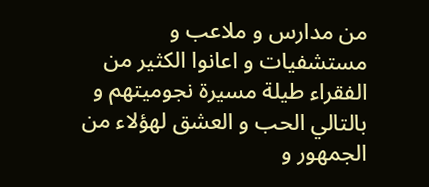من مدارس و ملاعب و مستشفيات و اعانوا الكثير من الفقراء طيلة مسيرة نجوميتهم و بالتالي الحب و العشق لهؤلاء من الجمهور و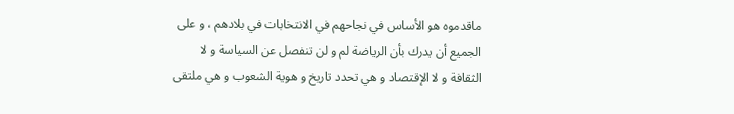ماقدموه هو الأساس في نجاحهم في الانتخابات في بلادهم ، و على الجميع أن يدرك بأن الرياضة لم و لن تنفصل عن السياسة و لا الثقافة و لا الإقتصاد و هي تحدد تاريخ و هوية الشعوب و هي ملتقى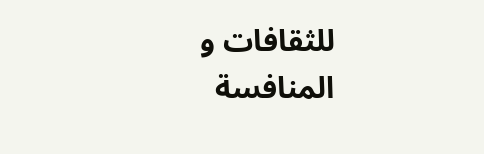للثقافات و المنافسة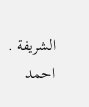الشريفة .
احمد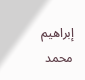إبراهيم محمد